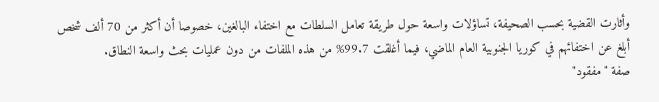وأثارت القضية بحسب الصحيفة، تساؤلات واسعة حول طريقة تعامل السلطات مع اختفاء البالغين، خصوصا أن أكثر من 70 ألف شخص أبلغ عن اختفائهم في كوريا الجنوبية العام الماضي، فيما أغلقت 99.7% من هذه الملفات من دون عمليات بحث واسعة النطاق.
صفة "مفقود"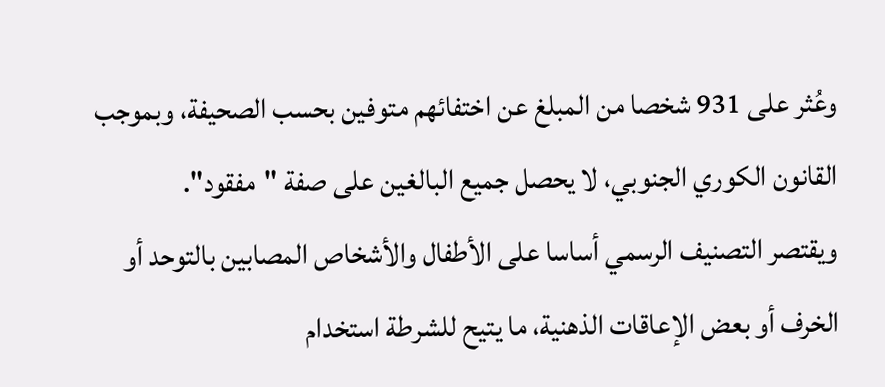وعُثر على 931 شخصا من المبلغ عن اختفائهم متوفين بحسب الصحيفة، وبموجب القانون الكوري الجنوبي، لا يحصل جميع البالغين على صفة "مفقود".
ويقتصر التصنيف الرسمي أساسا على الأطفال والأشخاص المصابين بالتوحد أو الخرف أو بعض الإعاقات الذهنية، ما يتيح للشرطة استخدام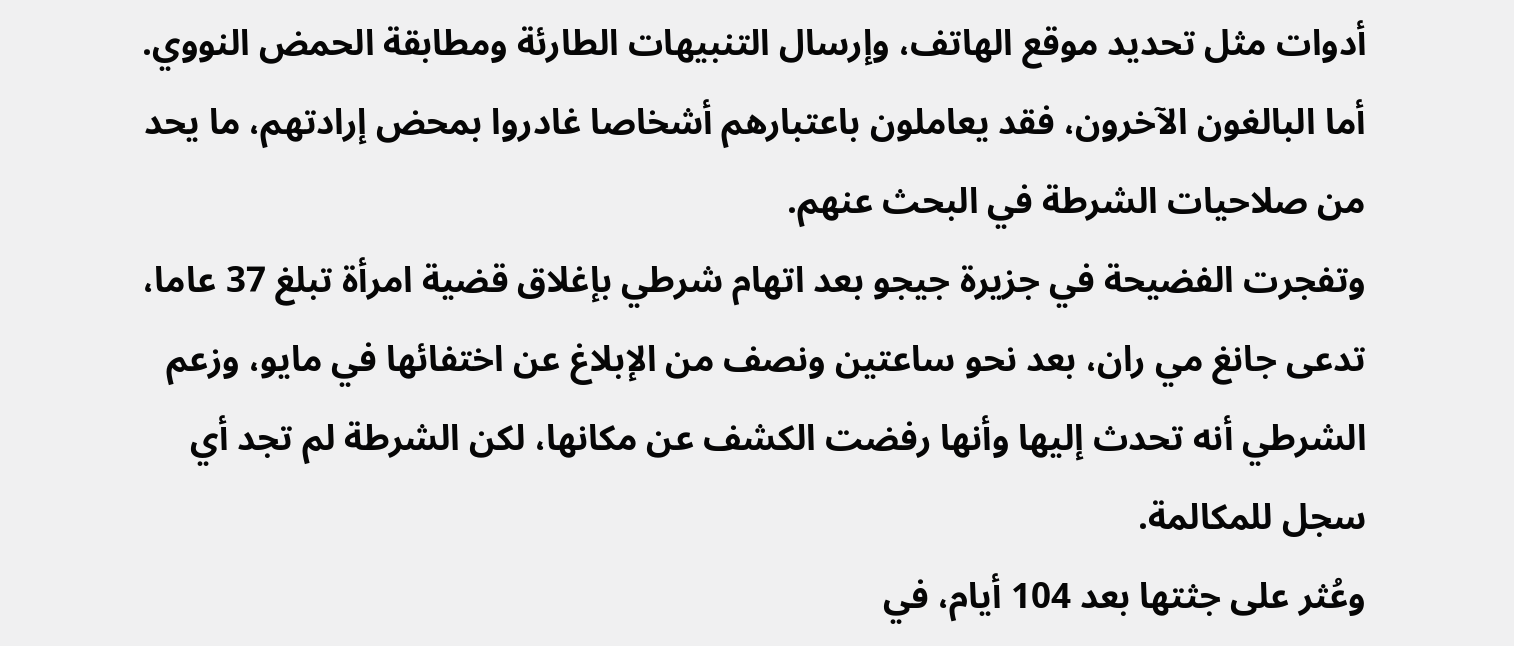أدوات مثل تحديد موقع الهاتف، وإرسال التنبيهات الطارئة ومطابقة الحمض النووي.
أما البالغون الآخرون، فقد يعاملون باعتبارهم أشخاصا غادروا بمحض إرادتهم، ما يحد من صلاحيات الشرطة في البحث عنهم.
وتفجرت الفضيحة في جزيرة جيجو بعد اتهام شرطي بإغلاق قضية امرأة تبلغ 37 عاما، تدعى جانغ مي ران، بعد نحو ساعتين ونصف من الإبلاغ عن اختفائها في مايو، وزعم الشرطي أنه تحدث إليها وأنها رفضت الكشف عن مكانها، لكن الشرطة لم تجد أي سجل للمكالمة.
وعُثر على جثتها بعد 104 أيام، في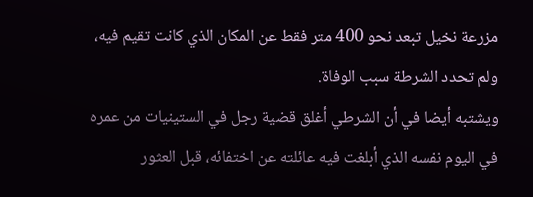مزرعة نخيل تبعد نحو 400 متر فقط عن المكان الذي كانت تقيم فيه، ولم تحدد الشرطة سبب الوفاة.
ويشتبه أيضا في أن الشرطي أغلق قضية رجل في الستينيات من عمره في اليوم نفسه الذي أبلغت فيه عائلته عن اختفائه، قبل العثور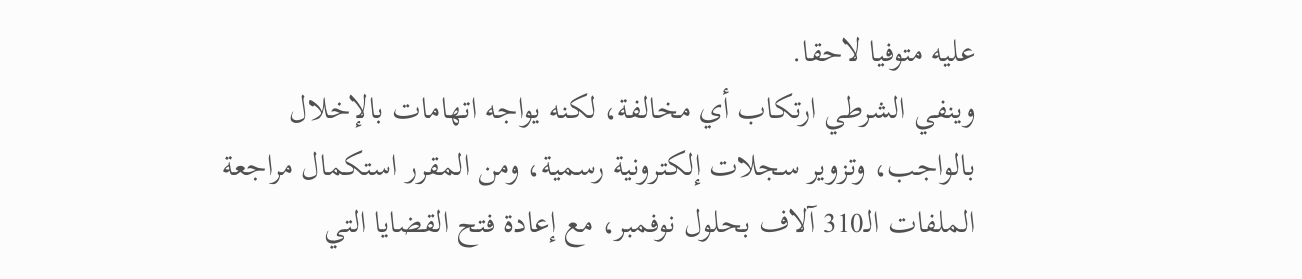عليه متوفيا لاحقا.
وينفي الشرطي ارتكاب أي مخالفة، لكنه يواجه اتهامات بالإخلال بالواجب، وتزوير سجلات إلكترونية رسمية، ومن المقرر استكمال مراجعة الملفات الـ310 آلاف بحلول نوفمبر، مع إعادة فتح القضايا التي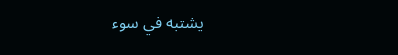يشتبه في سوء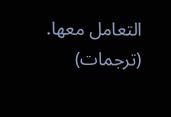التعامل معها.
(ترجمات)